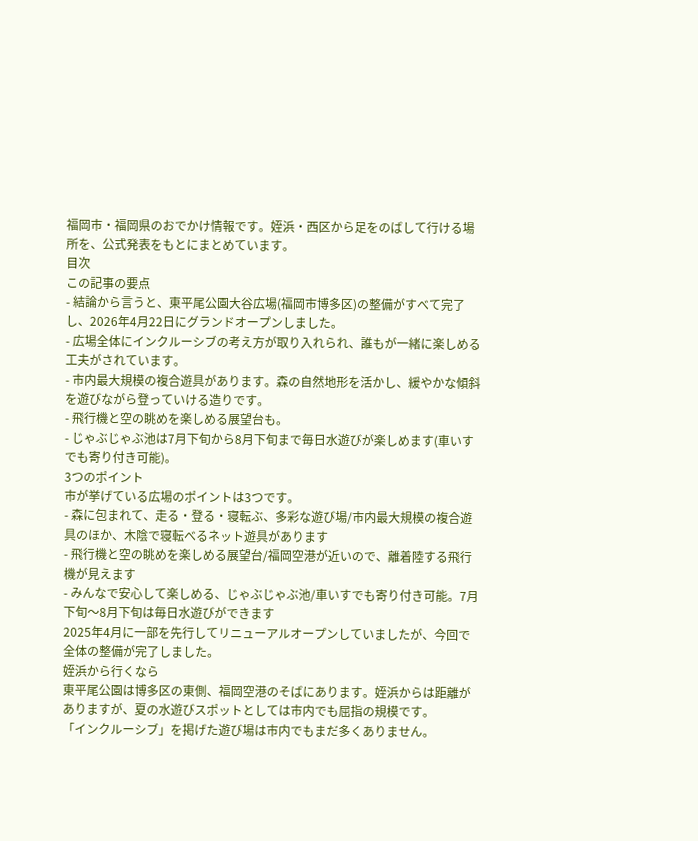福岡市・福岡県のおでかけ情報です。姪浜・西区から足をのばして行ける場所を、公式発表をもとにまとめています。
目次
この記事の要点
- 結論から言うと、東平尾公園大谷広場(福岡市博多区)の整備がすべて完了し、2026年4月22日にグランドオープンしました。
- 広場全体にインクルーシブの考え方が取り入れられ、誰もが一緒に楽しめる工夫がされています。
- 市内最大規模の複合遊具があります。森の自然地形を活かし、緩やかな傾斜を遊びながら登っていける造りです。
- 飛行機と空の眺めを楽しめる展望台も。
- じゃぶじゃぶ池は7月下旬から8月下旬まで毎日水遊びが楽しめます(車いすでも寄り付き可能)。
3つのポイント
市が挙げている広場のポイントは3つです。
- 森に包まれて、走る・登る・寝転ぶ、多彩な遊び場/市内最大規模の複合遊具のほか、木陰で寝転べるネット遊具があります
- 飛行機と空の眺めを楽しめる展望台/福岡空港が近いので、離着陸する飛行機が見えます
- みんなで安心して楽しめる、じゃぶじゃぶ池/車いすでも寄り付き可能。7月下旬〜8月下旬は毎日水遊びができます
2025年4月に一部を先行してリニューアルオープンしていましたが、今回で全体の整備が完了しました。
姪浜から行くなら
東平尾公園は博多区の東側、福岡空港のそばにあります。姪浜からは距離がありますが、夏の水遊びスポットとしては市内でも屈指の規模です。
「インクルーシブ」を掲げた遊び場は市内でもまだ多くありません。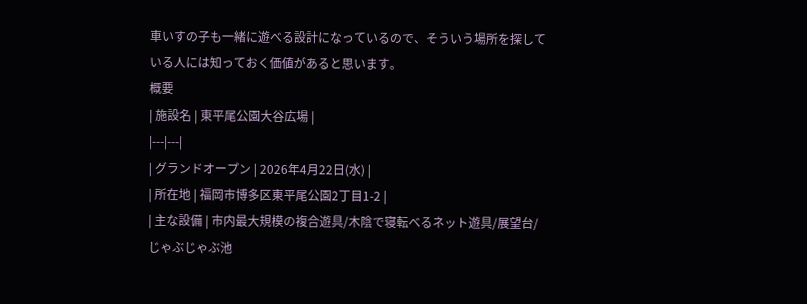車いすの子も一緒に遊べる設計になっているので、そういう場所を探している人には知っておく価値があると思います。
概要
| 施設名 | 東平尾公園大谷広場 |
|---|---|
| グランドオープン | 2026年4月22日(水) |
| 所在地 | 福岡市博多区東平尾公園2丁目1-2 |
| 主な設備 | 市内最大規模の複合遊具/木陰で寝転べるネット遊具/展望台/じゃぶじゃぶ池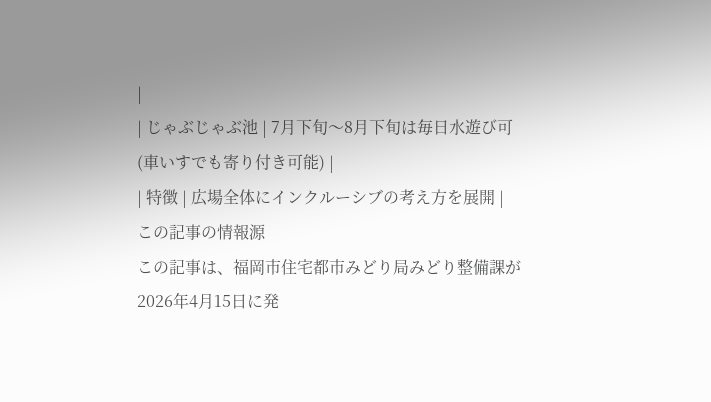|
| じゃぶじゃぶ池 | 7月下旬〜8月下旬は毎日水遊び可(車いすでも寄り付き可能) |
| 特徴 | 広場全体にインクルーシブの考え方を展開 |
この記事の情報源
この記事は、福岡市住宅都市みどり局みどり整備課が2026年4月15日に発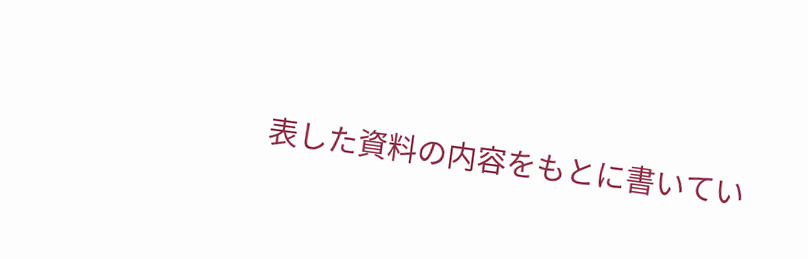表した資料の内容をもとに書いてい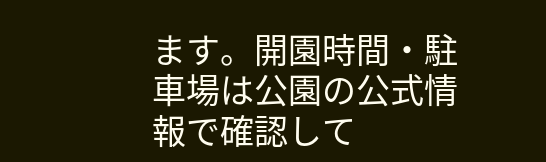ます。開園時間・駐車場は公園の公式情報で確認して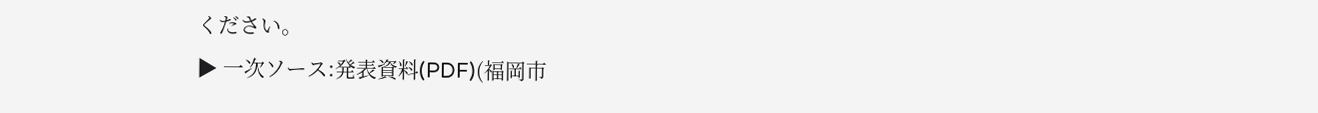ください。
▶ 一次ソース:発表資料(PDF)(福岡市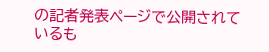の記者発表ページで公開されているも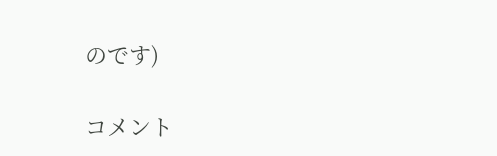のです)

コメント